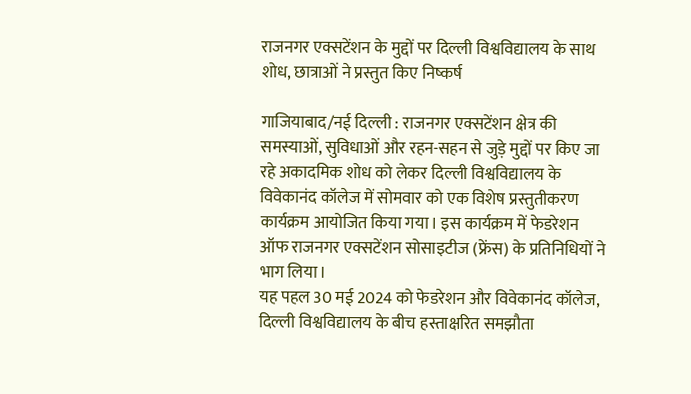राजनगर एक्सटेंशन के मुद्दों पर दिल्ली विश्वविद्यालय के साथ शोध, छात्राओं ने प्रस्तुत किए निष्कर्ष

गाजियाबाद/नई दिल्ली : राजनगर एक्सटेंशन क्षेत्र की समस्याओं, सुविधाओं और रहन-सहन से जुड़े मुद्दों पर किए जा रहे अकादमिक शोध को लेकर दिल्ली विश्वविद्यालय के विवेकानंद कॉलेज में सोमवार को एक विशेष प्रस्तुतीकरण कार्यक्रम आयोजित किया गया। इस कार्यक्रम में फेडरेशन ऑफ राजनगर एक्सटेंशन सोसाइटीज (फ्रेंस) के प्रतिनिधियों ने भाग लिया।
यह पहल 30 मई 2024 को फेडरेशन और विवेकानंद कॉलेज, दिल्ली विश्वविद्यालय के बीच हस्ताक्षरित समझौता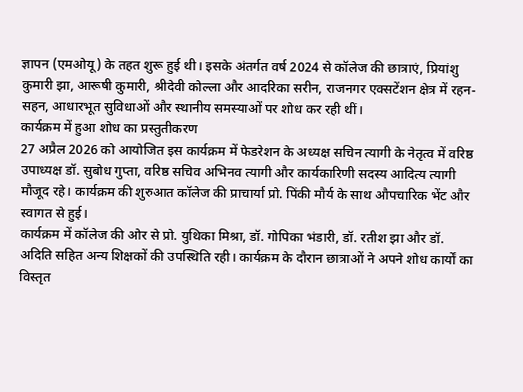ज्ञापन (एमओयू) के तहत शुरू हुई थी। इसके अंतर्गत वर्ष 2024 से कॉलेज की छात्राएं, प्रियांशु कुमारी झा, आरूषी कुमारी, श्रीदेवी कोल्ला और आदरिका सरीन, राजनगर एक्सटेंशन क्षेत्र में रहन-सहन, आधारभूत सुविधाओं और स्थानीय समस्याओं पर शोध कर रही थीं।
कार्यक्रम में हुआ शोध का प्रस्तुतीकरण
27 अप्रैल 2026 को आयोजित इस कार्यक्रम में फेडरेशन के अध्यक्ष सचिन त्यागी के नेतृत्व में वरिष्ठ उपाध्यक्ष डॉ. सुबोध गुप्ता, वरिष्ठ सचिव अभिनव त्यागी और कार्यकारिणी सदस्य आदित्य त्यागी मौजूद रहे। कार्यक्रम की शुरुआत कॉलेज की प्राचार्या प्रो. पिंकी मौर्य के साथ औपचारिक भेंट और स्वागत से हुई।
कार्यक्रम में कॉलेज की ओर से प्रो. युथिका मिश्रा, डॉ. गोपिका भंडारी, डॉ. रतीश झा और डॉ. अदिति सहित अन्य शिक्षकों की उपस्थिति रही। कार्यक्रम के दौरान छात्राओं ने अपने शोध कार्यों का विस्तृत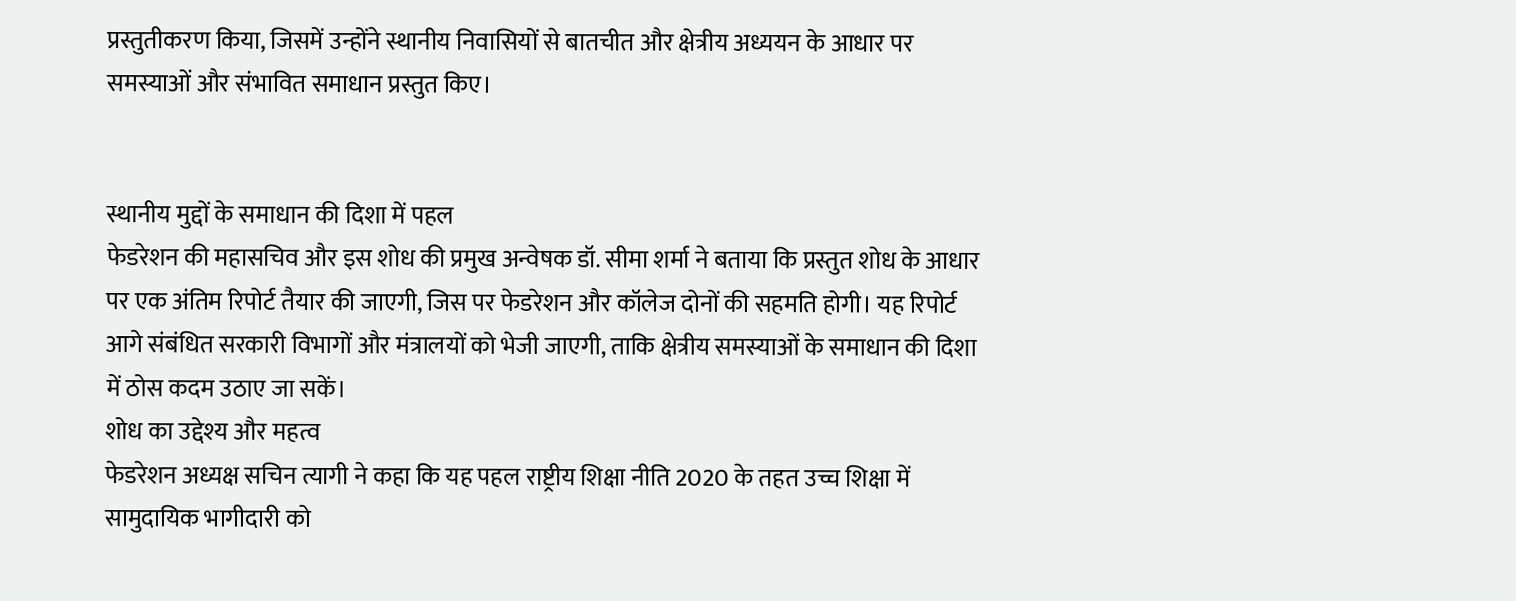प्रस्तुतीकरण किया, जिसमें उन्होंने स्थानीय निवासियों से बातचीत और क्षेत्रीय अध्ययन के आधार पर समस्याओं और संभावित समाधान प्रस्तुत किए।


स्थानीय मुद्दों के समाधान की दिशा में पहल
फेडरेशन की महासचिव और इस शोध की प्रमुख अन्वेषक डॉ. सीमा शर्मा ने बताया कि प्रस्तुत शोध के आधार पर एक अंतिम रिपोर्ट तैयार की जाएगी, जिस पर फेडरेशन और कॉलेज दोनों की सहमति होगी। यह रिपोर्ट आगे संबंधित सरकारी विभागों और मंत्रालयों को भेजी जाएगी, ताकि क्षेत्रीय समस्याओं के समाधान की दिशा में ठोस कदम उठाए जा सकें।
शोध का उद्देश्य और महत्व
फेडरेशन अध्यक्ष सचिन त्यागी ने कहा कि यह पहल राष्ट्रीय शिक्षा नीति 2020 के तहत उच्च शिक्षा में सामुदायिक भागीदारी को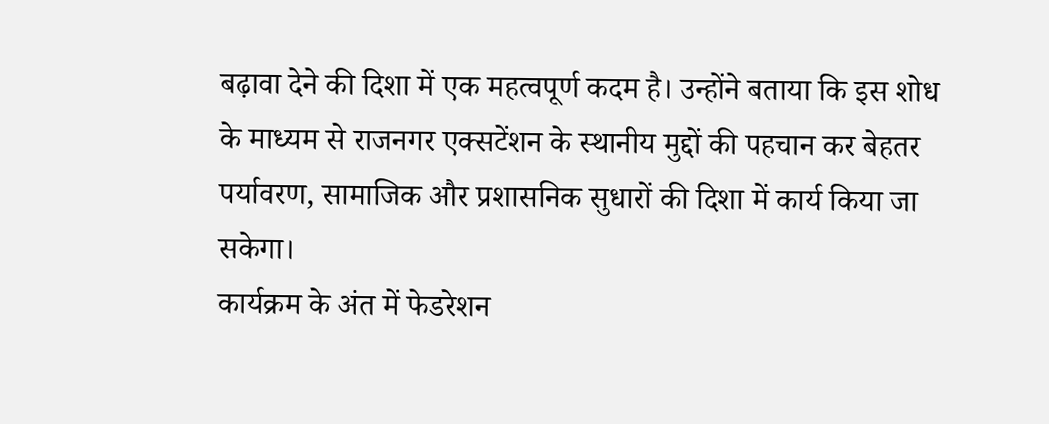बढ़ावा देने की दिशा में एक महत्वपूर्ण कदम है। उन्होंने बताया कि इस शोध के माध्यम से राजनगर एक्सटेंशन के स्थानीय मुद्दों की पहचान कर बेहतर पर्यावरण, सामाजिक और प्रशासनिक सुधारों की दिशा में कार्य किया जा सकेगा।
कार्यक्रम के अंत में फेडरेशन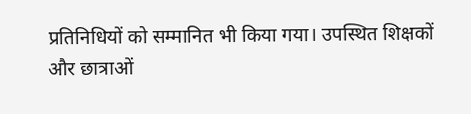प्रतिनिधियों को सम्मानित भी किया गया। उपस्थित शिक्षकों और छात्राओं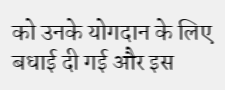को उनके योगदान के लिए बधाई दी गई और इस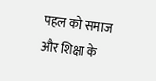पहल को समाज और शिक्षा के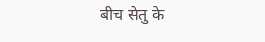बीच सेतु के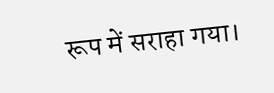रूप में सराहा गया।